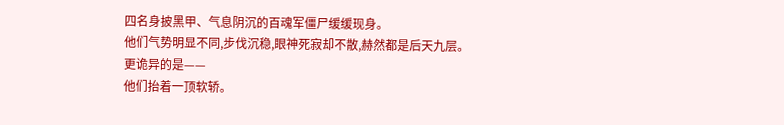四名身披黑甲、气息阴沉的百魂军僵尸缓缓现身。
他们气势明显不同,步伐沉稳,眼神死寂却不散,赫然都是后天九层。
更诡异的是——
他们抬着一顶软轿。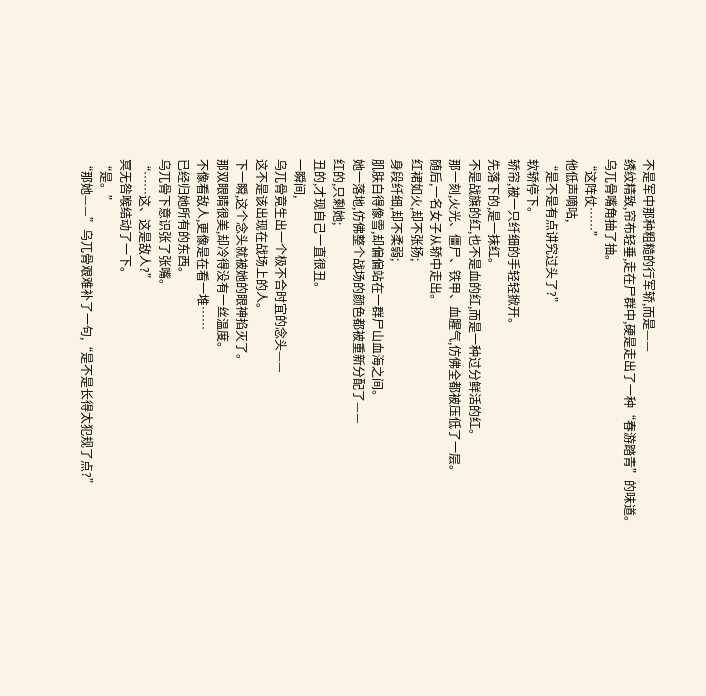不是军中那种粗糙的行军轿,而是——
绣纹精致,帘布轻垂,走在尸群中,硬是走出了一种“春游踏青”的味道。
乌兀骨嘴角抽了抽。
“这阵仗……”
他低声嘀咕,
“是不是有点讲究过头了?”
软轿停下。
轿帘,被一只纤细的手轻轻掀开。
先落下的,是一抹红。
不是战旗的红,也不是血的红,而是一种过分鲜活的红。
那一刻,火光、僵尸、铁甲、血腥气,仿佛全都被压低了一层。
随后,一名女子从轿中走出。
红裙如火,却不张扬;
身段纤细,却不柔弱;
肌肤白得像雪,却偏偏站在一群尸山血海之间。
她一落地,仿佛整个战场的颜色都被重新分配了——
红的,只剩她;
丑的,才现自己一直很丑。
一瞬间,
乌兀骨竟生出一个极不合时宜的念头——
这不是该出现在战场上的人。
下一瞬,这个念头就被她的眼神掐灭了。
那双眼睛很美,却冷得没有一丝温度。
不像看敌人,更像是在看一堆……
已经归她所有的东西。
乌兀骨下意识张了张嘴。
“……这、这是敌人?”
冥无咎喉结动了一下。
“是。”
“那她——”乌兀骨艰难补了一句,“是不是长得太犯规了点?”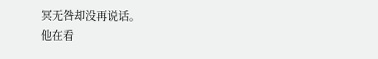冥无咎却没再说话。
他在看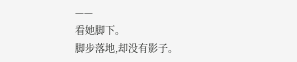——
看她脚下。
脚步落地,却没有影子。